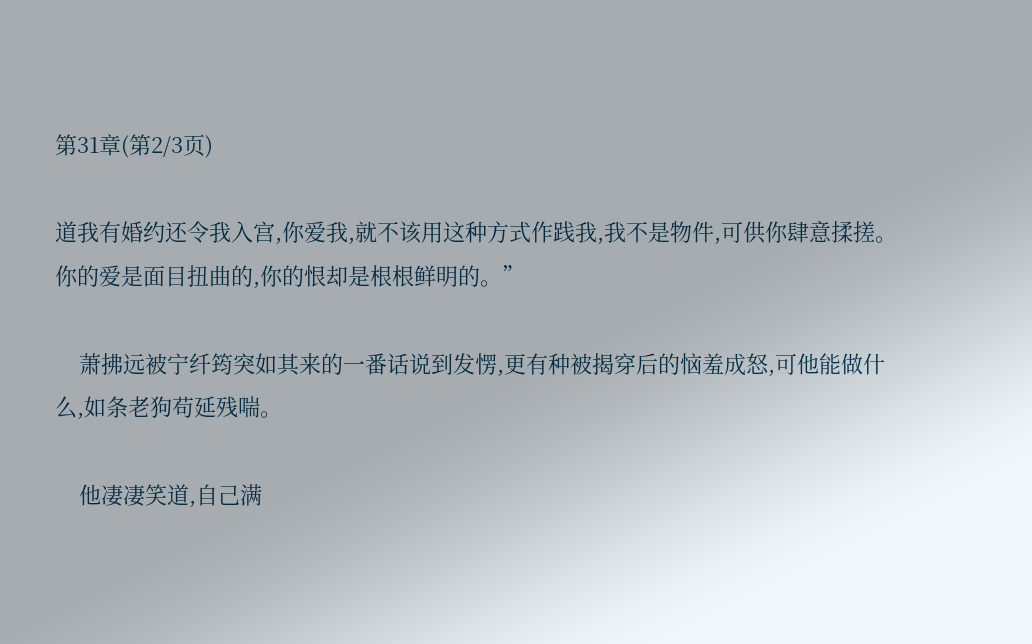第31章(第2/3页)

道我有婚约还令我入宫,你爱我,就不该用这种方式作践我,我不是物件,可供你肆意揉搓。你的爱是面目扭曲的,你的恨却是根根鲜明的。”

    萧拂远被宁纤筠突如其来的一番话说到发愣,更有种被揭穿后的恼羞成怒,可他能做什么,如条老狗苟延残喘。

    他凄凄笑道,自己满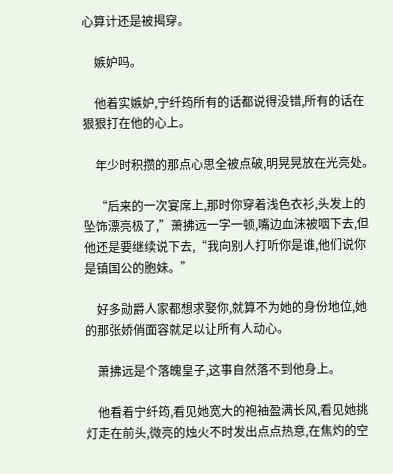心算计还是被揭穿。

    嫉妒吗。

    他着实嫉妒,宁纤筠所有的话都说得没错,所有的话在狠狠打在他的心上。

    年少时积攒的那点心思全被点破,明晃晃放在光亮处。

    “后来的一次宴席上,那时你穿着浅色衣衫,头发上的坠饰漂亮极了,”萧拂远一字一顿,嘴边血沫被咽下去,但他还是要继续说下去,“我向别人打听你是谁,他们说你是镇国公的胞妹。”

    好多勋爵人家都想求娶你,就算不为她的身份地位,她的那张娇俏面容就足以让所有人动心。

    萧拂远是个落魄皇子,这事自然落不到他身上。

    他看着宁纤筠,看见她宽大的袍袖盈满长风,看见她挑灯走在前头,微亮的烛火不时发出点点热意,在焦灼的空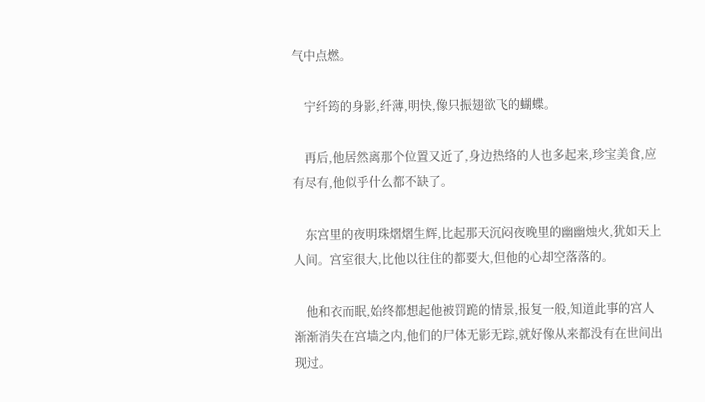气中点燃。

    宁纤筠的身影,纤薄,明快,像只振翅欲飞的蝴蝶。

    再后,他居然离那个位置又近了,身边热络的人也多起来,珍宝美食,应有尽有,他似乎什么都不缺了。

    东宫里的夜明珠熠熠生辉,比起那天沉闷夜晚里的幽幽烛火,犹如天上人间。宫室很大,比他以往住的都要大,但他的心却空落落的。

    他和衣而眠,始终都想起他被罚跪的情景,报复一般,知道此事的宫人渐渐消失在宫墙之内,他们的尸体无影无踪,就好像从来都没有在世间出现过。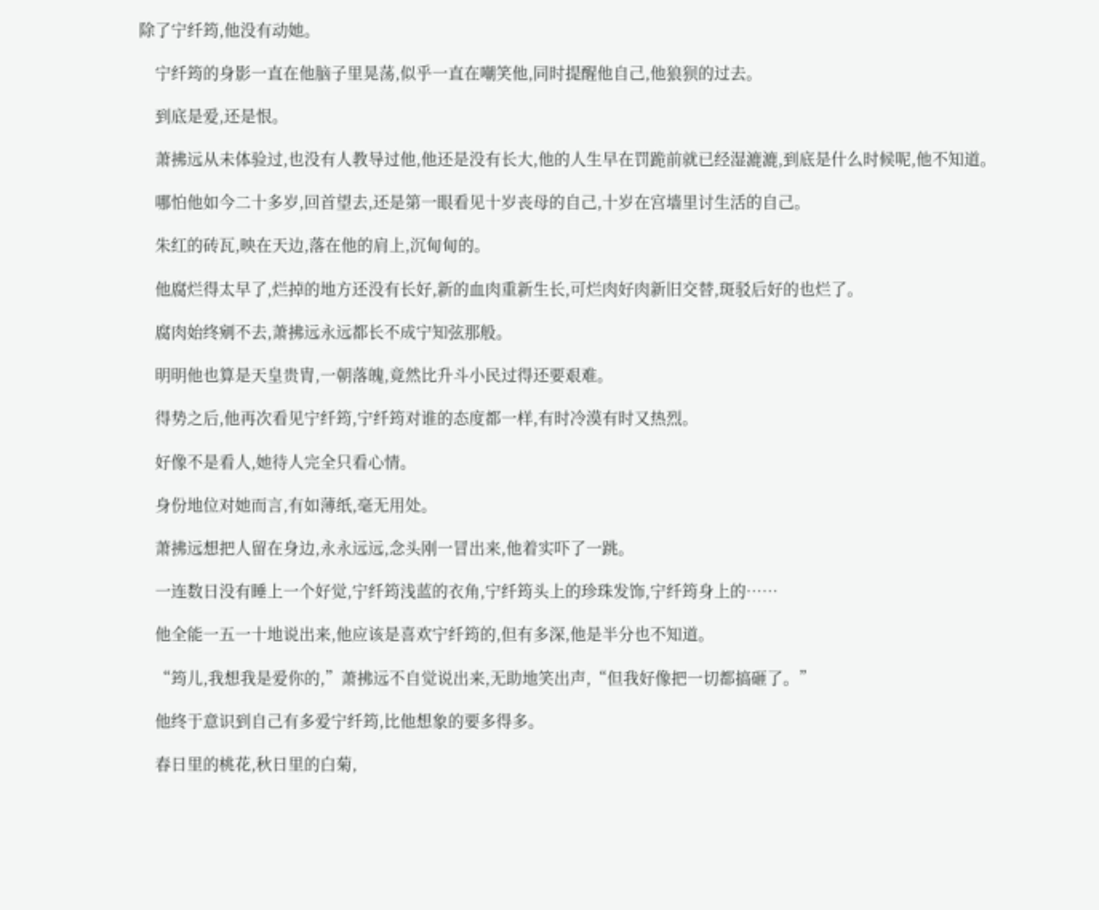除了宁纤筠,他没有动她。

    宁纤筠的身影一直在他脑子里晃荡,似乎一直在嘲笑他,同时提醒他自己,他狼狈的过去。

    到底是爱,还是恨。

    萧拂远从未体验过,也没有人教导过他,他还是没有长大,他的人生早在罚跪前就已经湿漉漉,到底是什么时候呢,他不知道。

    哪怕他如今二十多岁,回首望去,还是第一眼看见十岁丧母的自己,十岁在宫墙里讨生活的自己。

    朱红的砖瓦,映在天边,落在他的肩上,沉甸甸的。

    他腐烂得太早了,烂掉的地方还没有长好,新的血肉重新生长,可烂肉好肉新旧交替,斑驳后好的也烂了。

    腐肉始终剜不去,萧拂远永远都长不成宁知弦那般。

    明明他也算是天皇贵胄,一朝落魄,竟然比升斗小民过得还要艰难。

    得势之后,他再次看见宁纤筠,宁纤筠对谁的态度都一样,有时冷漠有时又热烈。

    好像不是看人,她待人完全只看心情。

    身份地位对她而言,有如薄纸,毫无用处。

    萧拂远想把人留在身边,永永远远,念头刚一冒出来,他着实吓了一跳。

    一连数日没有睡上一个好觉,宁纤筠浅蓝的衣角,宁纤筠头上的珍珠发饰,宁纤筠身上的……

    他全能一五一十地说出来,他应该是喜欢宁纤筠的,但有多深,他是半分也不知道。

    “筠儿,我想我是爱你的,”萧拂远不自觉说出来,无助地笑出声,“但我好像把一切都搞砸了。”

    他终于意识到自己有多爱宁纤筠,比他想象的要多得多。

    春日里的桃花,秋日里的白菊,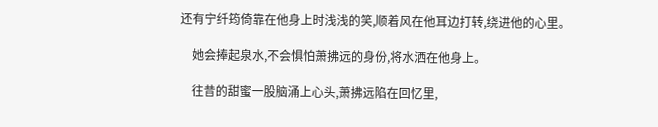还有宁纤筠倚靠在他身上时浅浅的笑,顺着风在他耳边打转,绕进他的心里。

    她会捧起泉水,不会惧怕萧拂远的身份,将水洒在他身上。

    往昔的甜蜜一股脑涌上心头,萧拂远陷在回忆里,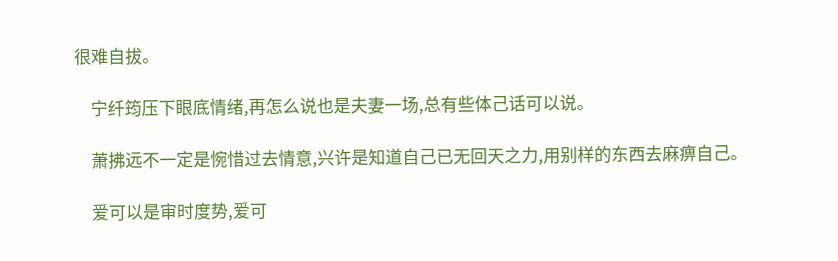很难自拔。

    宁纤筠压下眼底情绪,再怎么说也是夫妻一场,总有些体己话可以说。

    萧拂远不一定是惋惜过去情意,兴许是知道自己已无回天之力,用别样的东西去麻痹自己。

    爱可以是审时度势,爱可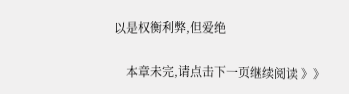以是权衡利弊,但爱绝

    本章未完,请点击下一页继续阅读 》》